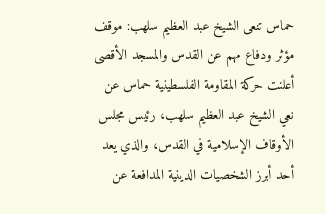حماس تنعى الشيخ عبد العظيم سلهب: موقف مؤثر ودفاع مهم عن القدس والمسجد الأقصى
أعلنت حركة المقاومة الفلسطينية حماس عن نعي الشيخ عبد العظيم سلهب، رئيس مجلس الأوقاف الإسلامية في القدس، والذي يعد أحد أبرز الشخصيات الدينية المدافعة عن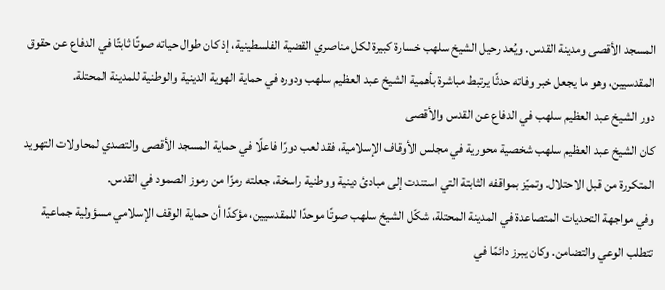المسجد الأقصى ومدينة القدس. ويُعد رحيل الشيخ سلهب خسارة كبيرة لكل مناصري القضية الفلسطينية، إذ كان طوال حياته صوتًا ثابتًا في الدفاع عن حقوق المقدسيين، وهو ما يجعل خبر وفاته حدثًا يرتبط مباشرة بأهمية الشيخ عبد العظيم سلهب ودوره في حماية الهوية الدينية والوطنية للمدينة المحتلة.
دور الشيخ عبد العظيم سلهب في الدفاع عن القدس والأقصى
كان الشيخ عبد العظيم سلهب شخصية محورية في مجلس الأوقاف الإسلامية، فقد لعب دورًا فاعلًا في حماية المسجد الأقصى والتصدي لمحاولات التهويد المتكررة من قبل الاحتلال. وتميّز بمواقفه الثابتة التي استندت إلى مبادئ دينية ووطنية راسخة، جعلته رمزًا من رموز الصمود في القدس.
وفي مواجهة التحديات المتصاعدة في المدينة المحتلة، شكّل الشيخ سلهب صوتًا موحدًا للمقدسيين، مؤكدًا أن حماية الوقف الإسلامي مسؤولية جماعية تتطلب الوعي والتضامن. وكان يبرز دائمًا في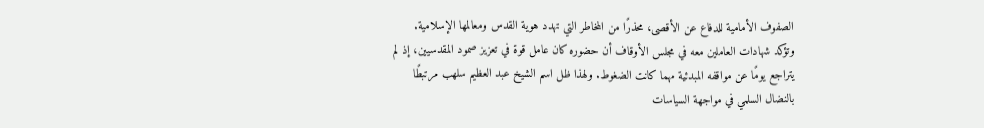الصفوف الأمامية للدفاع عن الأقصى، محذرًا من المخاطر التي تهدد هوية القدس ومعالمها الإسلامية.
وتؤكد شهادات العاملين معه في مجلس الأوقاف أن حضوره كان عامل قوة في تعزيز صمود المقدسيين، إذ لم يتراجع يومًا عن مواقفه المبدئية مهما كانت الضغوط. ولهذا ظل اسم الشيخ عبد العظيم سلهب مرتبطًا بالنضال السلمي في مواجهة السياسات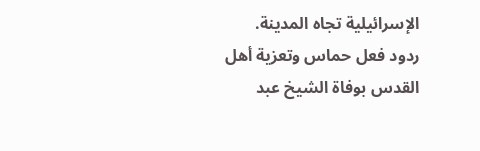الإسرائيلية تجاه المدينة.
ردود فعل حماس وتعزية أهل القدس بوفاة الشيخ عبد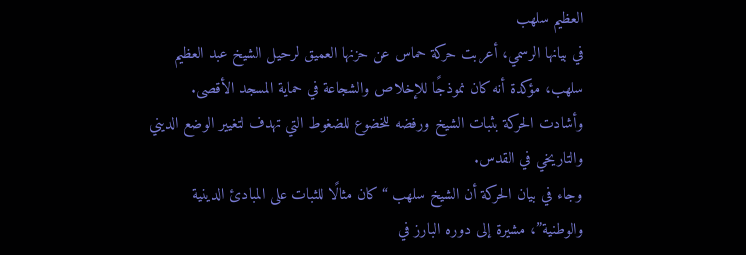العظيم سلهب
في بيانها الرسمي، أعربت حركة حماس عن حزنها العميق لرحيل الشيخ عبد العظيم سلهب، مؤكدة أنه كان نموذجًا للإخلاص والشجاعة في حماية المسجد الأقصى. وأشادت الحركة بثبات الشيخ ورفضه للخضوع للضغوط التي تهدف لتغيير الوضع الديني والتاريخي في القدس.
وجاء في بيان الحركة أن الشيخ سلهب “كان مثالًا للثبات على المبادئ الدينية والوطنية”، مشيرة إلى دوره البارز في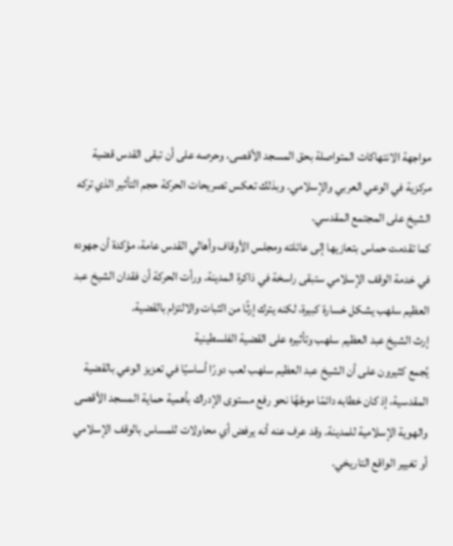مواجهة الانتهاكات المتواصلة بحق المسجد الأقصى، وحرصه على أن تبقى القدس قضية مركزية في الوعي العربي والإسلامي. وبذلك تعكس تصريحات الحركة حجم التأثير الذي تركه الشيخ على المجتمع المقدسي.
كما تقدمت حماس بتعازيها إلى عائلته ومجلس الأوقاف وأهالي القدس عامة، مؤكدة أن جهوده في خدمة الوقف الإسلامي ستبقى راسخة في ذاكرة المدينة. ورأت الحركة أن فقدان الشيخ عبد العظيم سلهب يشكل خسارة كبيرة، لكنه يترك إرثًا من الثبات والالتزام بالقضية.
إرث الشيخ عبد العظيم سلهب وتأثيره على القضية الفلسطينية
يُجمع كثيرون على أن الشيخ عبد العظيم سلهب لعب دورًا أساسيًا في تعزيز الوعي بالقضية المقدسية، إذ كان خطابه دائمًا موجّهًا نحو رفع مستوى الإدراك بأهمية حماية المسجد الأقصى والهوية الإسلامية للمدينة. وقد عرف عنه أنه يرفض أي محاولات للمساس بالوقف الإسلامي أو تغيير الواقع التاريخي.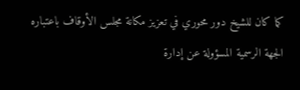كما كان للشيخ دور محوري في تعزيز مكانة مجلس الأوقاف باعتباره الجهة الرسمية المسؤولة عن إدارة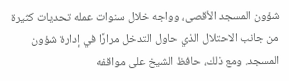شؤون المسجد الأقصى، وواجه خلال سنوات عمله تحديات كثيرة من جانب الاحتلال الذي حاول التدخل مرارًا في إدارة شؤون المسجد. ومع ذلك، حافظ الشيخ على مواقفه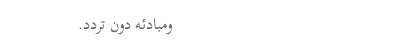ومبادئه دون تردد.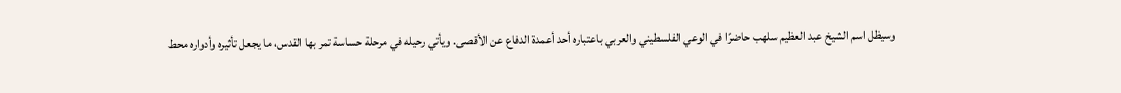وسيظل اسم الشيخ عبد العظيم سلهب حاضرًا في الوعي الفلسطيني والعربي باعتباره أحد أعمدة الدفاع عن الأقصى. ويأتي رحيله في مرحلة حساسة تمر بها القدس، ما يجعل تأثيره وأدواره محط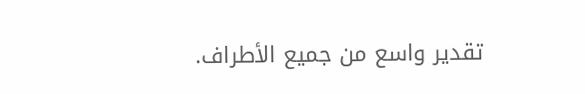تقدير واسع من جميع الأطراف.